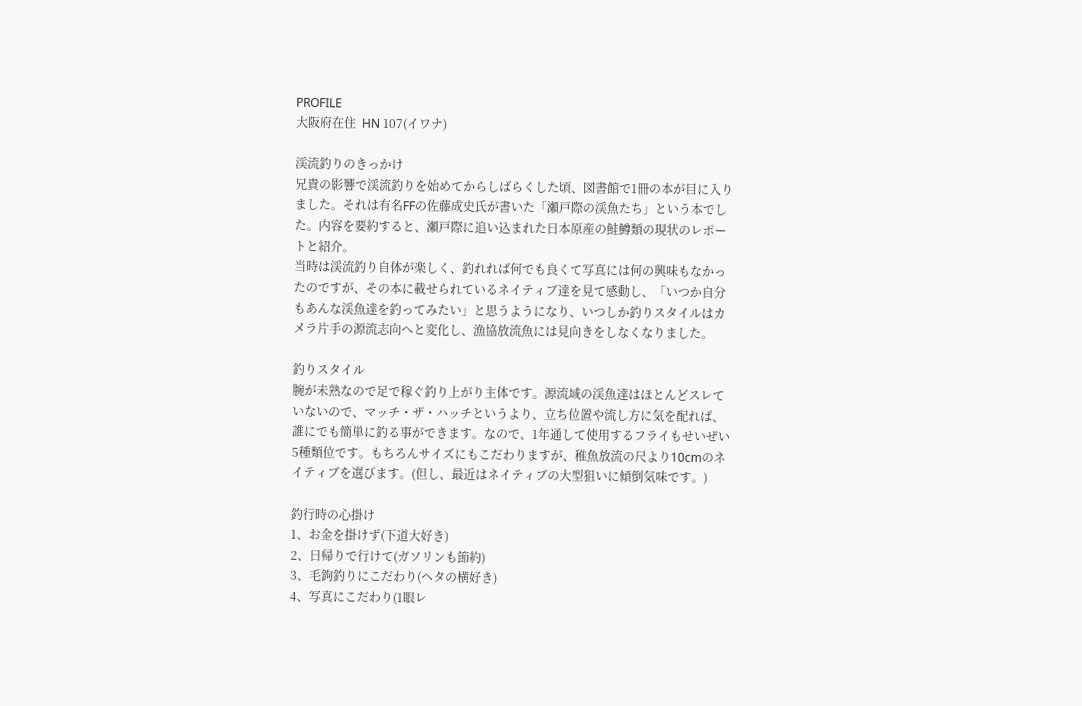PROFILE
大阪府在住  HN 107(イワナ)

渓流釣りのきっかけ
兄貴の影響で渓流釣りを始めてからしばらくした頃、図書館で1冊の本が目に入りました。それは有名FFの佐藤成史氏が書いた「瀬戸際の渓魚たち」という本でした。内容を要約すると、瀬戸際に追い込まれた日本原産の鮭鱒類の現状のレポートと紹介。
当時は渓流釣り自体が楽しく、釣れれば何でも良くて写真には何の興味もなかったのですが、その本に載せられているネイティブ達を見て感動し、「いつか自分もあんな渓魚達を釣ってみたい」と思うようになり、いつしか釣りスタイルはカメラ片手の源流志向へと変化し、漁協放流魚には見向きをしなくなりました。

釣りスタイル
腕が未熟なので足で稼ぐ釣り上がり主体です。源流域の渓魚達はほとんどスレていないので、マッチ・ザ・ハッチというより、立ち位置や流し方に気を配れば、誰にでも簡単に釣る事ができます。なので、1年通して使用するフライもせいぜい5種類位です。もちろんサイズにもこだわりますが、稚魚放流の尺より10cmのネイティブを選びます。(但し、最近はネイティブの大型狙いに傾倒気味です。)

釣行時の心掛け
1、お金を掛けず(下道大好き)
2、日帰りで行けて(ガソリンも節約)
3、毛鉤釣りにこだわり(ヘタの横好き)
4、写真にこだわり(1眼レ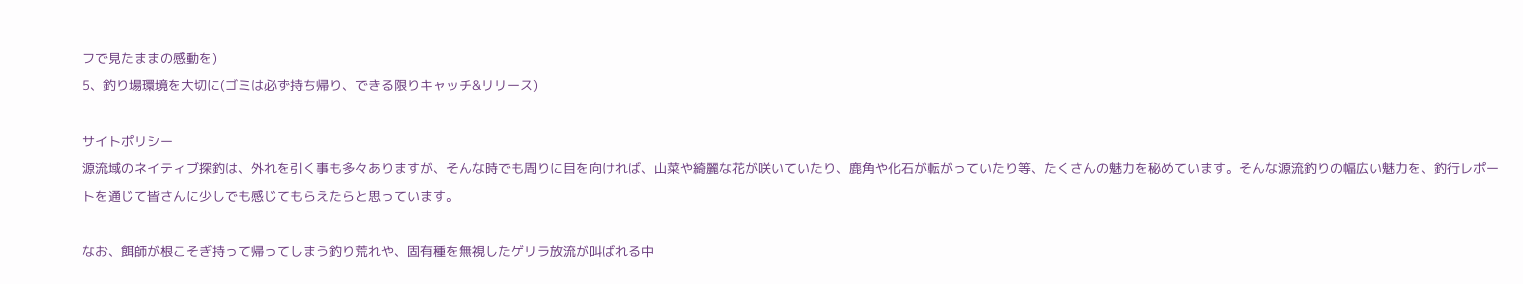フで見たままの感動を)
5、釣り場環境を大切に(ゴミは必ず持ち帰り、できる限りキャッチ&リリース)

サイトポリシー
源流域のネイティブ探釣は、外れを引く事も多々ありますが、そんな時でも周りに目を向ければ、山菜や綺麗な花が咲いていたり、鹿角や化石が転がっていたり等、たくさんの魅力を秘めています。そんな源流釣りの幅広い魅力を、釣行レポートを通じて皆さんに少しでも感じてもらえたらと思っています。

なお、餌師が根こそぎ持って帰ってしまう釣り荒れや、固有種を無視したゲリラ放流が叫ばれる中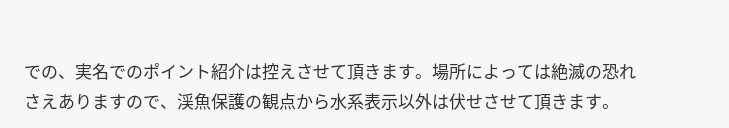での、実名でのポイント紹介は控えさせて頂きます。場所によっては絶滅の恐れさえありますので、渓魚保護の観点から水系表示以外は伏せさせて頂きます。